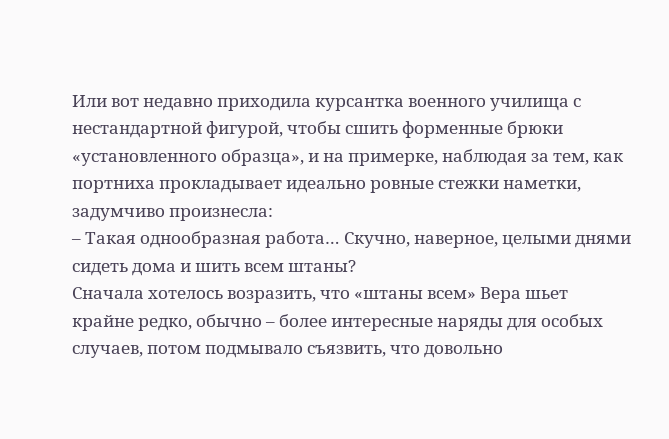Или вот недавно приходила курсантка военного училища с нестандартной фигурой, чтобы сшить форменные брюки «установленного образца», и на примерке, наблюдая за тем, как портниха прокладывает идеально ровные стежки наметки, задумчиво произнесла:
– Такая однообразная работа… Скучно, наверное, целыми днями сидеть дома и шить всем штаны?
Сначала хотелось возразить, что «штаны всем» Вера шьет крайне редко, обычно – более интересные наряды для особых случаев, потом подмывало съязвить, что довольно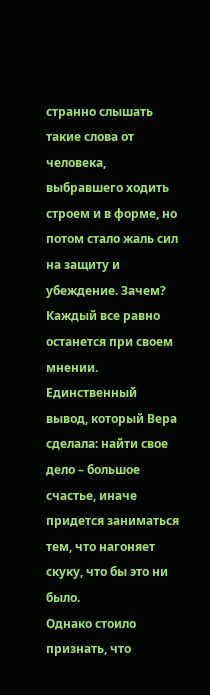странно слышать такие слова от человека, выбравшего ходить строем и в форме, но потом стало жаль сил на защиту и убеждение. Зачем? Каждый все равно останется при своем мнении. Единственный вывод, который Вера сделала: найти свое дело – большое счастье, иначе придется заниматься тем, что нагоняет скуку, что бы это ни было.
Однако стоило признать, что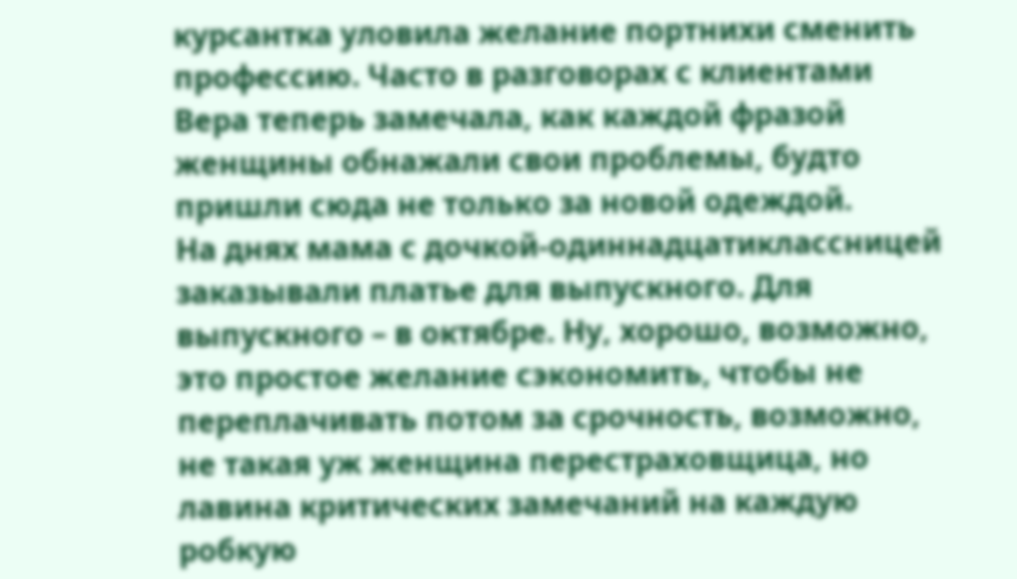курсантка уловила желание портнихи сменить профессию. Часто в разговорах с клиентами Вера теперь замечала, как каждой фразой женщины обнажали свои проблемы, будто пришли сюда не только за новой одеждой.
На днях мама с дочкой-одиннадцатиклассницей заказывали платье для выпускного. Для выпускного – в октябре. Ну, хорошо, возможно, это простое желание сэкономить, чтобы не переплачивать потом за срочность, возможно, не такая уж женщина перестраховщица, но лавина критических замечаний на каждую робкую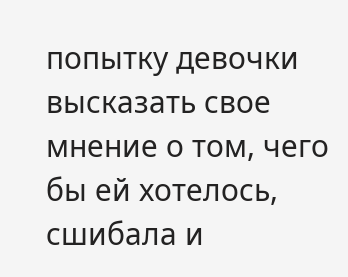попытку девочки высказать свое мнение о том, чего бы ей хотелось, сшибала и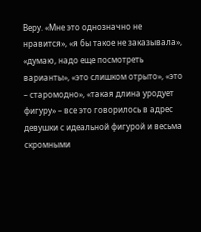Веру. «Мне это однозначно не нравится», «я бы такое не заказывала», «думаю, надо еще посмотреть варианты», «это слишком отрыто», «это – старомодно», «такая длина уродует фигуру» – все это говорилось в адрес девушки с идеальной фигурой и весьма скромными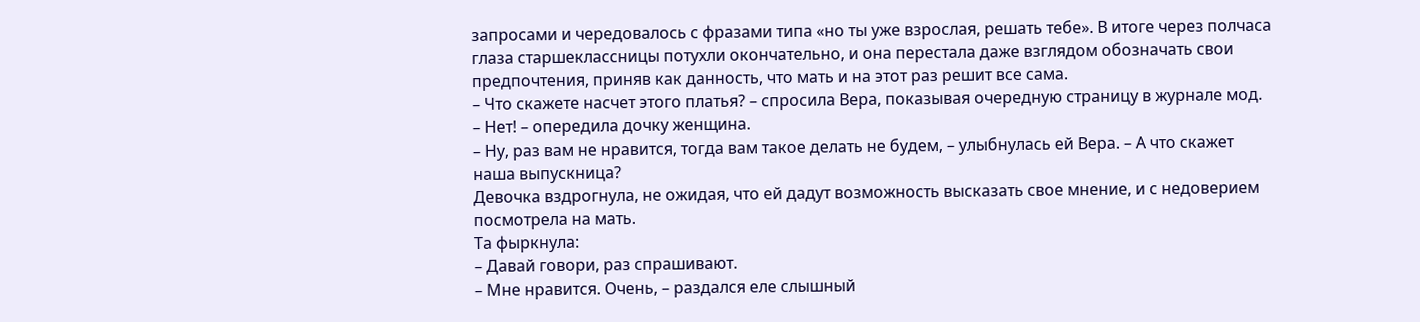запросами и чередовалось с фразами типа «но ты уже взрослая, решать тебе». В итоге через полчаса глаза старшеклассницы потухли окончательно, и она перестала даже взглядом обозначать свои предпочтения, приняв как данность, что мать и на этот раз решит все сама.
– Что скажете насчет этого платья? – спросила Вера, показывая очередную страницу в журнале мод.
– Нет! – опередила дочку женщина.
– Ну, раз вам не нравится, тогда вам такое делать не будем, – улыбнулась ей Вера. – А что скажет наша выпускница?
Девочка вздрогнула, не ожидая, что ей дадут возможность высказать свое мнение, и с недоверием посмотрела на мать.
Та фыркнула:
– Давай говори, раз спрашивают.
– Мне нравится. Очень, – раздался еле слышный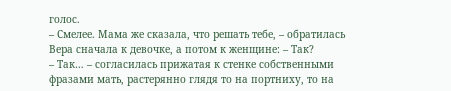голос.
– Смелее. Мама же сказала, что решать тебе, – обратилась Вера сначала к девочке, а потом к женщине: – Так?
– Так… – согласилась прижатая к стенке собственными фразами мать, растерянно глядя то на портниху, то на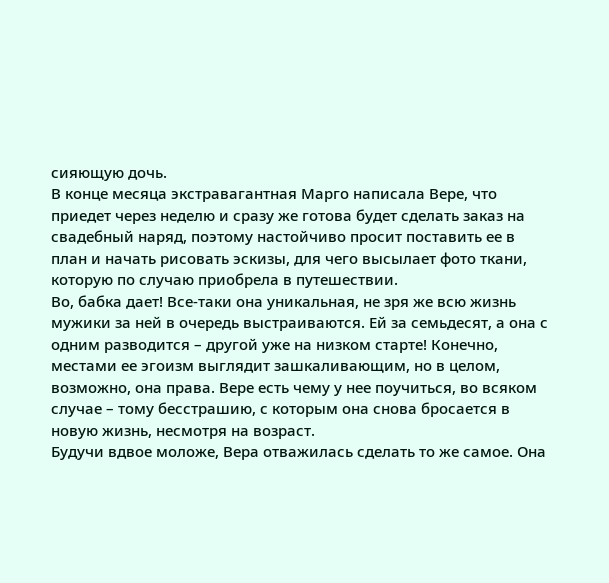сияющую дочь.
В конце месяца экстравагантная Марго написала Вере, что приедет через неделю и сразу же готова будет сделать заказ на свадебный наряд, поэтому настойчиво просит поставить ее в план и начать рисовать эскизы, для чего высылает фото ткани, которую по случаю приобрела в путешествии.
Во, бабка дает! Все-таки она уникальная, не зря же всю жизнь мужики за ней в очередь выстраиваются. Ей за семьдесят, а она с одним разводится – другой уже на низком старте! Конечно, местами ее эгоизм выглядит зашкаливающим, но в целом, возможно, она права. Вере есть чему у нее поучиться, во всяком случае – тому бесстрашию, с которым она снова бросается в новую жизнь, несмотря на возраст.
Будучи вдвое моложе, Вера отважилась сделать то же самое. Она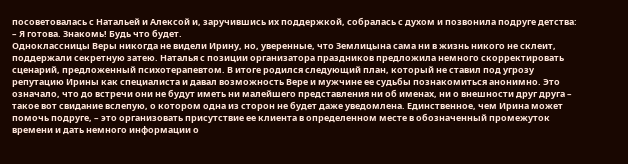посоветовалась с Натальей и Алексой и, заручившись их поддержкой, собралась с духом и позвонила подруге детства:
– Я готова. Знакомь! Будь что будет.
Одноклассницы Веры никогда не видели Ирину, но, уверенные, что Землицына сама ни в жизнь никого не склеит, поддержали секретную затею. Наталья с позиции организатора праздников предложила немного скорректировать сценарий, предложенный психотерапевтом. В итоге родился следующий план, который не ставил под угрозу репутацию Ирины как специалиста и давал возможность Вере и мужчине ее судьбы познакомиться анонимно. Это означало, что до встречи они не будут иметь ни малейшего представления ни об именах, ни о внешности друг друга – такое вот свидание вслепую, о котором одна из сторон не будет даже уведомлена. Единственное, чем Ирина может помочь подруге, – это организовать присутствие ее клиента в определенном месте в обозначенный промежуток времени и дать немного информации о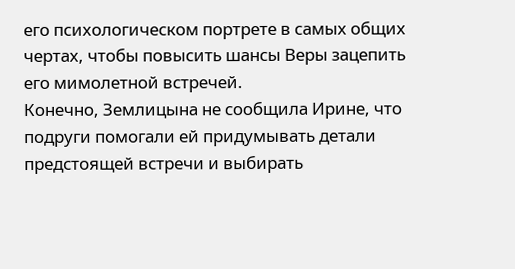его психологическом портрете в самых общих чертах, чтобы повысить шансы Веры зацепить его мимолетной встречей.
Конечно, Землицына не сообщила Ирине, что подруги помогали ей придумывать детали предстоящей встречи и выбирать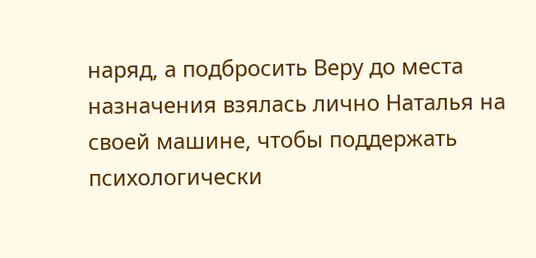наряд, а подбросить Веру до места назначения взялась лично Наталья на своей машине, чтобы поддержать психологически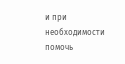и при необходимости помочь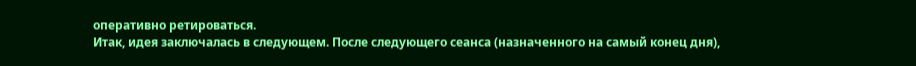оперативно ретироваться.
Итак, идея заключалась в следующем. После следующего сеанса (назначенного на самый конец дня),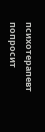психотерапевт попросит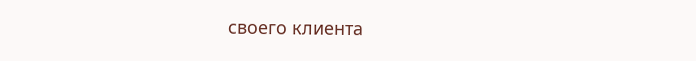своего клиента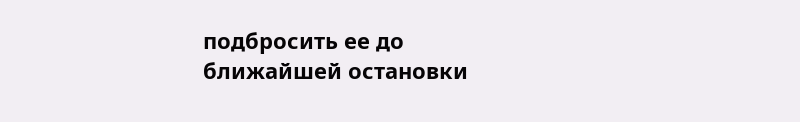подбросить ее до ближайшей остановки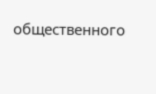общественного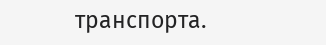транспорта.